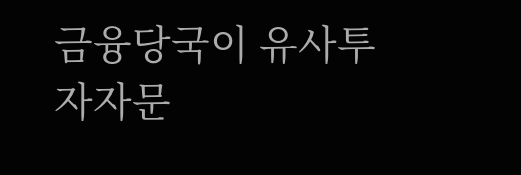금융당국이 유사투자자문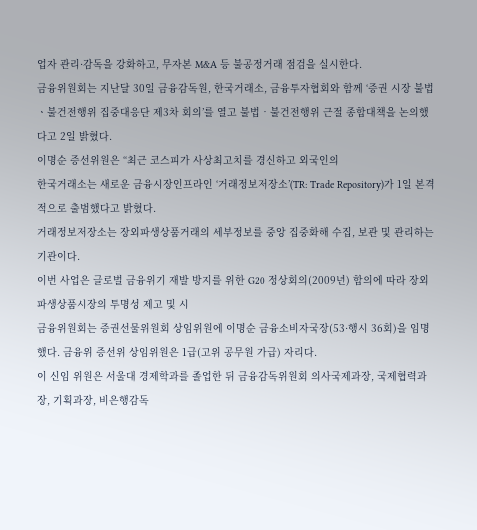업자 관리·감독을 강화하고, 무자본 M&A 등 불공정거래 점검을 실시한다.
금융위원회는 지난달 30일 금융감독원, 한국거래소, 금융투자협회와 함께 ‘증권 시장 불법ㆍ불건전행위 집중대응단 제3차 회의’를 열고 불법‧불건전행위 근절 종합대책을 논의했다고 2일 밝혔다.
이명순 증선위원은 “최근 코스피가 사상최고치를 경신하고 외국인의
한국거래소는 새로운 금융시장인프라인 ‘거래정보저장소’(TR: Trade Repository)가 1일 본격적으로 출범했다고 밝혔다.
거래정보저장소는 장외파생상품거래의 세부정보를 중앙 집중화해 수집, 보관 및 관리하는 기관이다.
이번 사업은 글로벌 금융위기 재발 방지를 위한 G20 정상회의(2009년) 합의에 따라 장외파생상품시장의 투명성 제고 및 시
금융위원회는 증권선물위원회 상임위원에 이명순 금융소비자국장(53·행시 36회)을 임명했다. 금융위 증선위 상임위원은 1급(고위 공무원 가급) 자리다.
이 신임 위원은 서울대 경제학과를 졸업한 뒤 금융감독위원회 의사국제과장, 국제협력과장, 기획과장, 비은행감독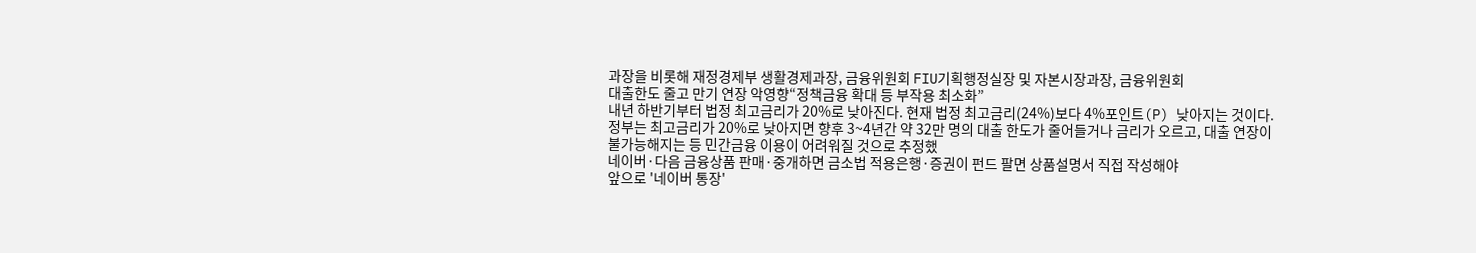과장을 비롯해 재정경제부 생활경제과장, 금융위원회 FIU기획행정실장 및 자본시장과장, 금융위원회
대출한도 줄고 만기 연장 악영향“정책금융 확대 등 부작용 최소화”
내년 하반기부터 법정 최고금리가 20%로 낮아진다. 현재 법정 최고금리(24%)보다 4%포인트(P) 낮아지는 것이다. 정부는 최고금리가 20%로 낮아지면 향후 3~4년간 약 32만 명의 대출 한도가 줄어들거나 금리가 오르고, 대출 연장이 불가능해지는 등 민간금융 이용이 어려워질 것으로 추정했
네이버·다음 금융상품 판매·중개하면 금소법 적용은행·증권이 펀드 팔면 상품설명서 직접 작성해야
앞으로 '네이버 통장'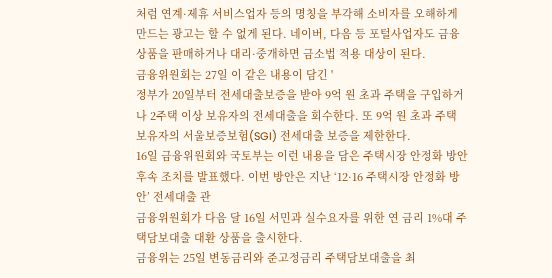처럼 연계·제휴 서비스업자 등의 명칭을 부각해 소비자를 오해하게 만드는 광고는 할 수 없게 된다. 네이버, 다음 등 포털사업자도 금융상품을 판매하거나 대리·중개하면 금소법 적용 대상이 된다.
금융위원회는 27일 이 같은 내용이 담긴 '
정부가 20일부터 전세대출보증을 받아 9억 원 초과 주택을 구입하거나 2주택 이상 보유자의 전세대출을 회수한다. 또 9억 원 초과 주택 보유자의 서울보증보험(SGI) 전세대출 보증을 제한한다.
16일 금융위원회와 국토부는 이런 내용을 담은 주택시장 안정화 방안 후속 조치를 발표했다. 이번 방안은 지난 ‘12·16 주택시장 안정화 방안’ 전세대출 관
금융위원회가 다음 달 16일 서민과 실수요자를 위한 연 금리 1%대 주택담보대출 대환 상품을 출시한다.
금융위는 25일 변동금리와 준고정금리 주택담보대출을 최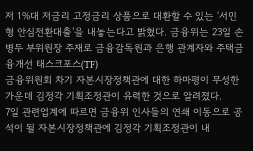저 1%대 저금리 고정금리 상품으로 대환할 수 있는 ‘서민형 안심전환대출’을 내놓는다고 밝혔다. 금융위는 23일 손병두 부위원장 주재로 금융감독원과 은행 관계자와 주택금융개선 태스크포스(TF)
금융위원회 차기 자본시장정책관에 대한 하마평이 무성한 가운데 김정각 기획조정관이 유력한 것으로 알려졌다.
7일 관련업계에 따르면 금융위 인사들의 연쇄 이동으로 공석이 될 자본시장정책관에 김정각 기획조정관이 내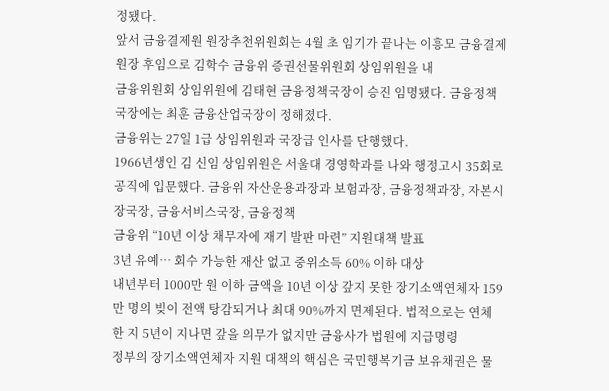정됐다.
앞서 금융결제원 원장추천위원회는 4월 초 임기가 끝나는 이흥모 금융결제원장 후임으로 김학수 금융위 증권선물위원회 상임위원을 내
금융위원회 상임위원에 김태현 금융정책국장이 승진 임명됐다. 금융정책국장에는 최훈 금융산업국장이 정해졌다.
금융위는 27일 1급 상임위원과 국장급 인사를 단행했다.
1966년생인 김 신임 상임위원은 서울대 경영학과를 나와 행정고시 35회로 공직에 입문했다. 금융위 자산운용과장과 보험과장, 금융정책과장, 자본시장국장, 금융서비스국장, 금융정책
금융위 “10년 이상 채무자에 재기 발판 마련” 지원대책 발표
3년 유예… 회수 가능한 재산 없고 중위소득 60% 이하 대상
내년부터 1000만 원 이하 금액을 10년 이상 갚지 못한 장기소액연체자 159만 명의 빚이 전액 탕감되거나 최대 90%까지 면제된다. 법적으로는 연체한 지 5년이 지나면 갚을 의무가 없지만 금융사가 법원에 지급명령
정부의 장기소액연체자 지원 대책의 핵심은 국민행복기금 보유채권은 물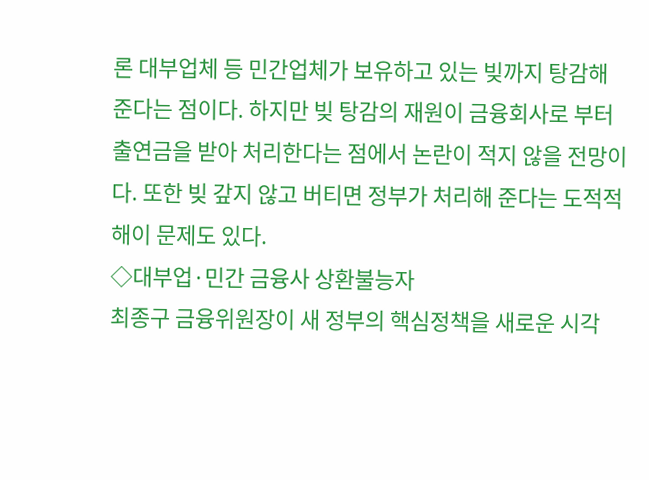론 대부업체 등 민간업체가 보유하고 있는 빚까지 탕감해 준다는 점이다. 하지만 빚 탕감의 재원이 금융회사로 부터 출연금을 받아 처리한다는 점에서 논란이 적지 않을 전망이다. 또한 빚 갚지 않고 버티면 정부가 처리해 준다는 도적적해이 문제도 있다.
◇대부업·민간 금융사 상환불능자
최종구 금융위원장이 새 정부의 핵심정책을 새로운 시각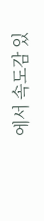에서 속도감 있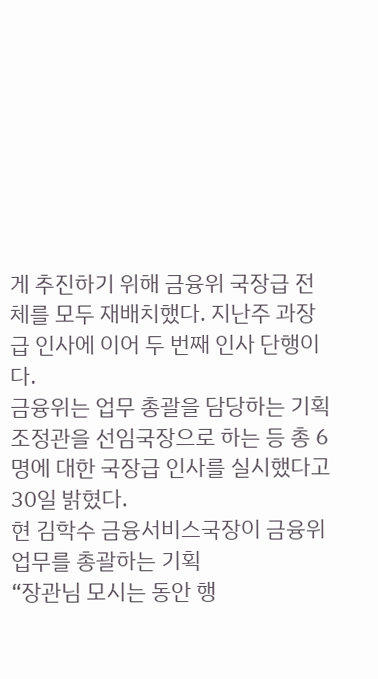게 추진하기 위해 금융위 국장급 전체를 모두 재배치했다. 지난주 과장급 인사에 이어 두 번째 인사 단행이다.
금융위는 업무 총괄을 담당하는 기획조정관을 선임국장으로 하는 등 총 6명에 대한 국장급 인사를 실시했다고 30일 밝혔다.
현 김학수 금융서비스국장이 금융위 업무를 총괄하는 기획
“장관님 모시는 동안 행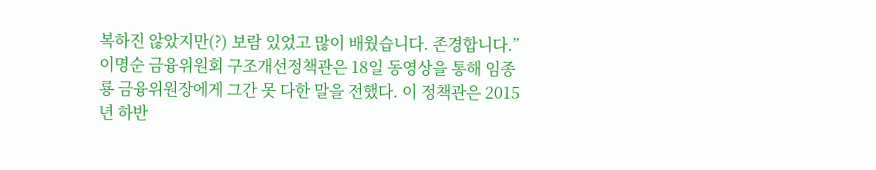복하진 않았지만(?) 보람 있었고 많이 배웠습니다. 존경합니다.”
이명순 금융위원회 구조개선정책관은 18일 동영상을 통해 임종룡 금융위원장에게 그간 못 다한 말을 전했다. 이 정책관은 2015년 하반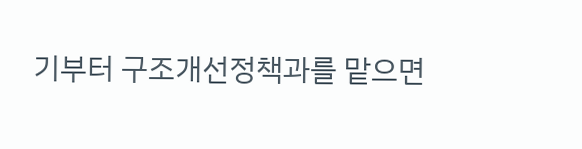기부터 구조개선정책과를 맡으면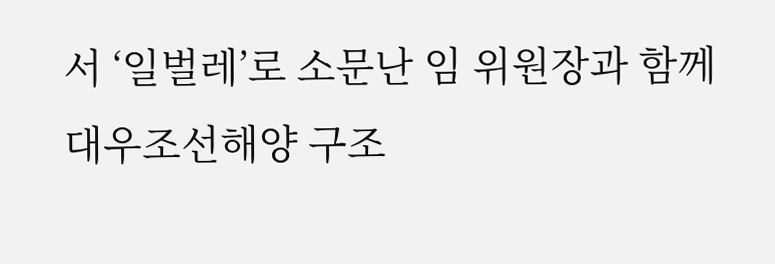서 ‘일벌레’로 소문난 임 위원장과 함께 대우조선해양 구조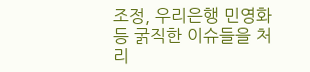조정, 우리은행 민영화 등 굵직한 이슈들을 처리